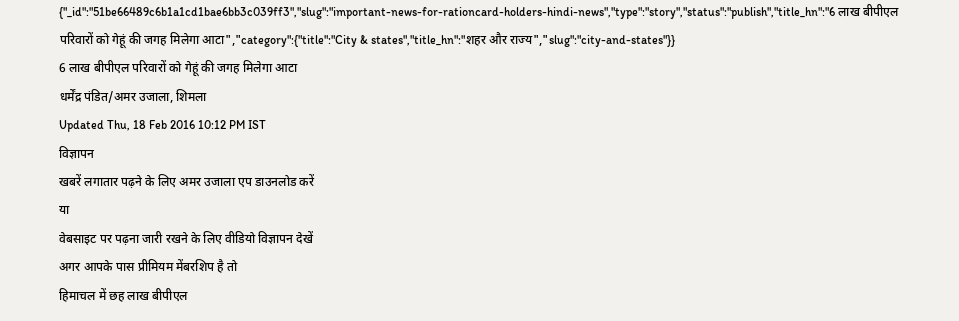{"_id":"51be66489c6b1a1cd1bae6bb3c039ff3","slug":"important-news-for-rationcard-holders-hindi-news","type":"story","status":"publish","title_hn":"6 लाख बीपीएल परिवारों को गेहूं की जगह मिलेगा आटा","category":{"title":"City & states","title_hn":"शहर और राज्य","slug":"city-and-states"}}
6 लाख बीपीएल परिवारों को गेहूं की जगह मिलेगा आटा
धर्मेंद्र पंडित/अमर उजाला, शिमला
Updated Thu, 18 Feb 2016 10:12 PM IST
विज्ञापन
खबरें लगातार पढ़ने के लिए अमर उजाला एप डाउनलोड करें
या
वेबसाइट पर पढ़ना जारी रखने के लिए वीडियो विज्ञापन देखें
अगर आपके पास प्रीमियम मेंबरशिप है तो
हिमाचल में छह लाख बीपीएल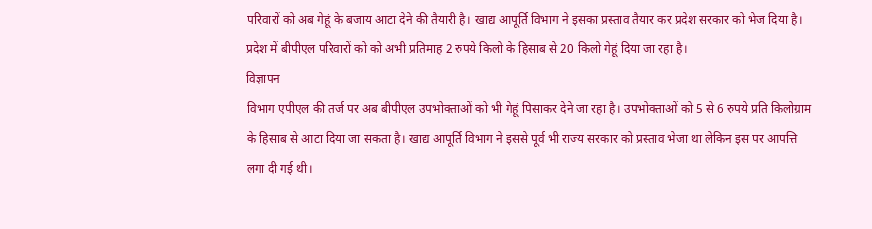परिवारों को अब गेहूं के बजाय आटा देने की तैयारी है। खाद्य आपूर्ति विभाग ने इसका प्रस्ताव तैयार कर प्रदेश सरकार को भेज दिया है। प्रदेश में बीपीएल परिवारों को को अभी प्रतिमाह 2 रुपये किलो के हिसाब से 20 किलो गेहूं दिया जा रहा है।
विज्ञापन
विभाग एपीएल की तर्ज पर अब बीपीएल उपभोक्ताओं को भी गेहूं पिसाकर देने जा रहा है। उपभोक्ताओं को 5 से 6 रुपये प्रति किलोग्राम के हिसाब से आटा दिया जा सकता है। खाद्य आपूर्ति विभाग ने इससे पूर्व भी राज्य सरकार को प्रस्ताव भेजा था लेकिन इस पर आपत्ति लगा दी गई थी।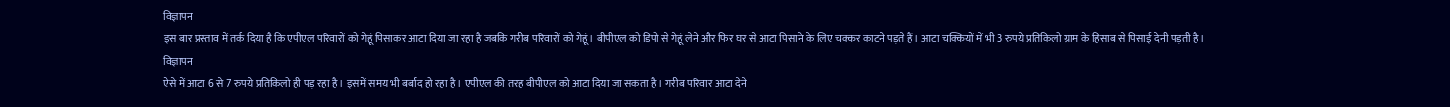विज्ञापन
इस बार प्रस्ताव में तर्क दिया है कि एपीएल परिवारों को गेहूं पिसाकर आटा दिया जा रहा है जबकि गरीब परिवारों को गेहूं। बीपीएल को डिपो से गेहूं लेने और फिर घर से आटा पिसाने के लिए चक्कर काटने पड़ते हैं। आटा चक्कियों में भी 3 रुपये प्रतिकिलो ग्राम के हिसाब से पिसाई देनी पड़ती है।
विज्ञापन
ऐसे में आटा 6 से 7 रुपये प्रतिकिलो ही पड़ रहा है। इसमें समय भी बर्बाद हो रहा है। एपीएल की तरह बीपीएल को आटा दिया जा सकता है। गरीब परिवार आटा देने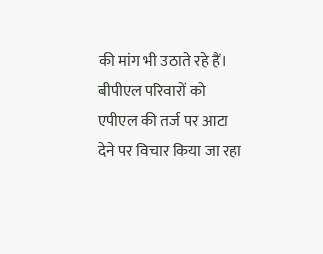की मांग भी उठाते रहे हैं।
बीपीएल परिवारों को एपीएल की तर्ज पर आटा देने पर विचार किया जा रहा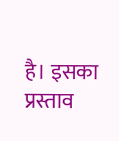है। इसका प्रस्ताव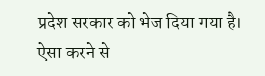प्रदेश सरकार को भेज दिया गया है। ऐसा करने से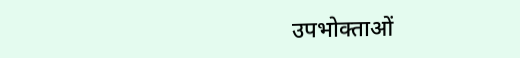उपभोक्ताओं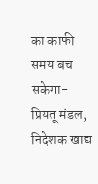का काफी समय बच सकेगा-प्रियतू मंडल, निदेशक खाद्य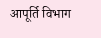आपूर्ति विभाग